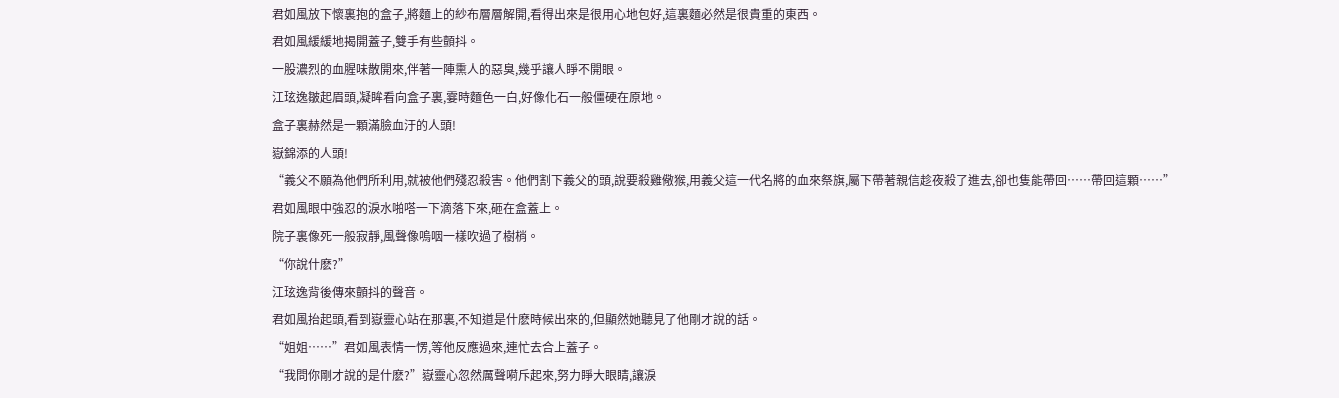君如風放下懷裏抱的盒子,將麵上的紗布層層解開,看得出來是很用心地包好,這裏麵必然是很貴重的東西。
君如風緩緩地揭開蓋子,雙手有些顫抖。
一股濃烈的血腥味散開來,伴著一陣熏人的惡臭,幾乎讓人睜不開眼。
江玹逸皺起眉頭,凝眸看向盒子裏,霎時麵色一白,好像化石一般僵硬在原地。
盒子裏赫然是一顆滿臉血汙的人頭!
嶽錦添的人頭!
“義父不願為他們所利用,就被他們殘忍殺害。他們割下義父的頭,說要殺雞儆猴,用義父這一代名將的血來祭旗,屬下帶著親信趁夜殺了進去,卻也隻能帶回……帶回這顆……”
君如風眼中強忍的淚水啪嗒一下滴落下來,砸在盒蓋上。
院子裏像死一般寂靜,風聲像嗚咽一樣吹過了樹梢。
“你說什麽?”
江玹逸背後傳來顫抖的聲音。
君如風抬起頭,看到嶽靈心站在那裏,不知道是什麽時候出來的,但顯然她聽見了他剛才說的話。
“姐姐……”君如風表情一愣,等他反應過來,連忙去合上蓋子。
“我問你剛才說的是什麽?”嶽靈心忽然厲聲嗬斥起來,努力睜大眼睛,讓淚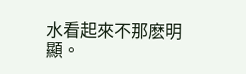水看起來不那麽明顯。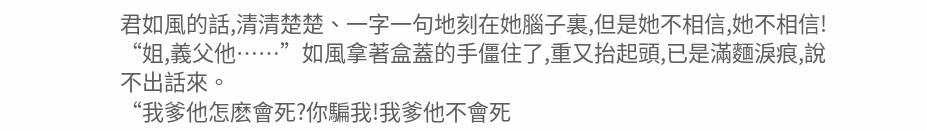君如風的話,清清楚楚、一字一句地刻在她腦子裏,但是她不相信,她不相信!
“姐,義父他……”如風拿著盒蓋的手僵住了,重又抬起頭,已是滿麵淚痕,說不出話來。
“我爹他怎麽會死?你騙我!我爹他不會死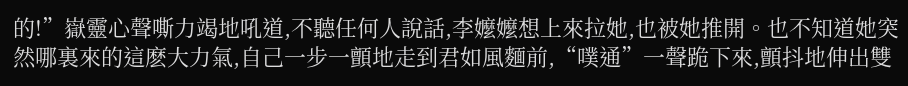的!”嶽靈心聲嘶力竭地吼道,不聽任何人說話,李嬤嬤想上來拉她,也被她推開。也不知道她突然哪裏來的這麽大力氣,自己一步一顫地走到君如風麵前,“噗通”一聲跪下來,顫抖地伸出雙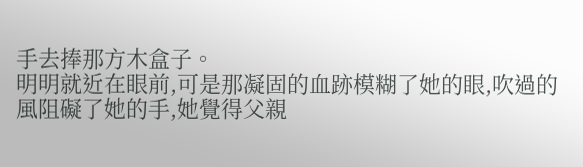手去捧那方木盒子。
明明就近在眼前,可是那凝固的血跡模糊了她的眼,吹過的風阻礙了她的手,她覺得父親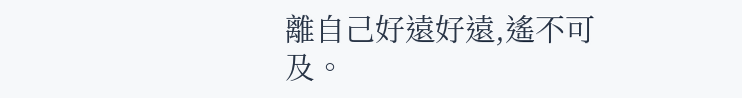離自己好遠好遠,遙不可及。